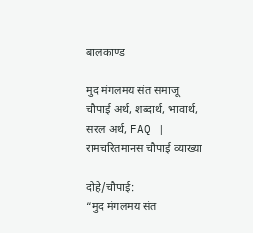बालकाण्ड

मुद मंगलमय संत समाजू चौपाई अर्थ, शब्दार्थ, भावार्थ, सरल अर्थ, FAQ | रामचरितमानस चौपाई व्याख्या

दोहे/चौपाई:
“मुद मंगलमय संत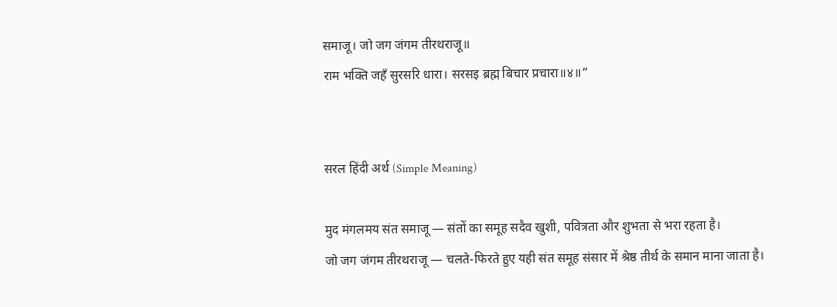समाजू। जो जग जंगम तीरथराजू॥
राम भक्ति जहँ सुरसरि धारा। सरसइ ब्रह्म बिचार प्रचारा॥४॥”


सरल हिंदी अर्थ (Simple Meaning)

मुद मंगलमय संत समाजू — संतों का समूह सदैव खुशी, पवित्रता और शुभता से भरा रहता है।
जो जग जंगम तीरथराजू — चलते-फिरते हुए यही संत समूह संसार में श्रेष्ठ तीर्थ के समान माना जाता है।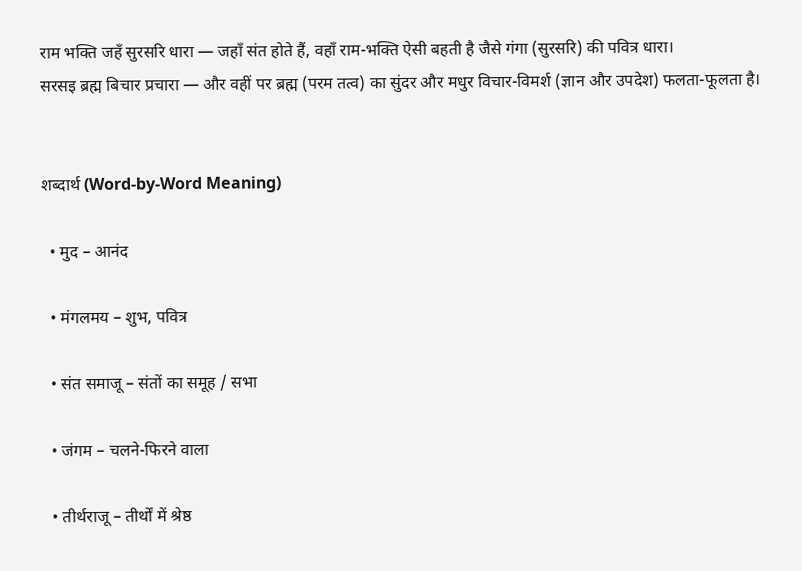राम भक्ति जहँ सुरसरि धारा — जहाँ संत होते हैं, वहाँ राम-भक्ति ऐसी बहती है जैसे गंगा (सुरसरि) की पवित्र धारा।
सरसइ ब्रह्म बिचार प्रचारा — और वहीं पर ब्रह्म (परम तत्व) का सुंदर और मधुर विचार-विमर्श (ज्ञान और उपदेश) फलता-फूलता है।


शब्दार्थ (Word-by-Word Meaning)

  • मुद – आनंद

  • मंगलमय – शुभ, पवित्र

  • संत समाजू – संतों का समूह / सभा

  • जंगम – चलने-फिरने वाला

  • तीर्थराजू – तीर्थों में श्रेष्ठ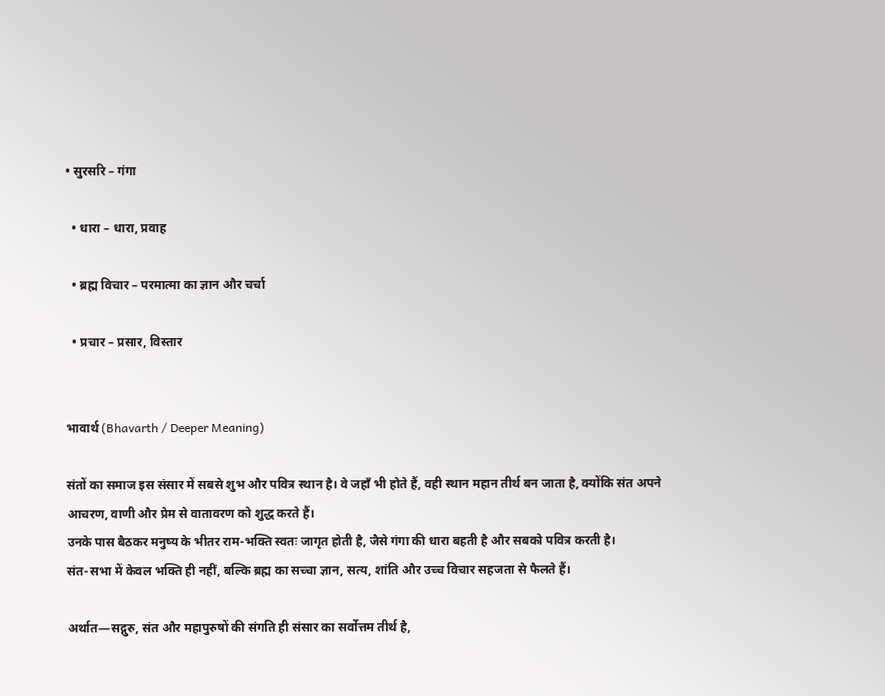• सुरसरि – गंगा

  • धारा – धारा, प्रवाह

  • ब्रह्म विचार – परमात्मा का ज्ञान और चर्चा

  • प्रचार – प्रसार, विस्तार


भावार्थ (Bhavarth / Deeper Meaning)

संतों का समाज इस संसार में सबसे शुभ और पवित्र स्थान है। वे जहाँ भी होते हैं, वही स्थान महान तीर्थ बन जाता है, क्योंकि संत अपने आचरण, वाणी और प्रेम से वातावरण को शुद्ध करते हैं।
उनके पास बैठकर मनुष्य के भीतर राम-भक्ति स्वतः जागृत होती है, जैसे गंगा की धारा बहती है और सबको पवित्र करती है।
संत-सभा में केवल भक्ति ही नहीं, बल्कि ब्रह्म का सच्चा ज्ञान, सत्य, शांति और उच्च विचार सहजता से फैलते हैं।

अर्थात—सद्गुरु, संत और महापुरुषों की संगति ही संसार का सर्वोत्तम तीर्थ है,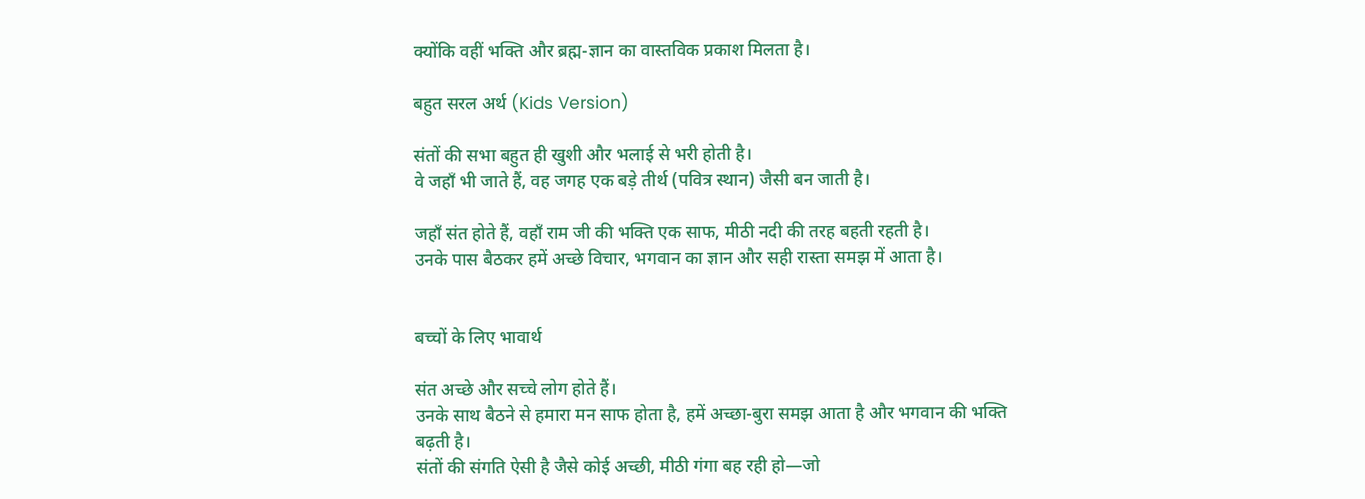क्योंकि वहीं भक्ति और ब्रह्म-ज्ञान का वास्तविक प्रकाश मिलता है।

बहुत सरल अर्थ (Kids Version)

संतों की सभा बहुत ही खुशी और भलाई से भरी होती है।
वे जहाँ भी जाते हैं, वह जगह एक बड़े तीर्थ (पवित्र स्थान) जैसी बन जाती है।

जहाँ संत होते हैं, वहाँ राम जी की भक्ति एक साफ, मीठी नदी की तरह बहती रहती है।
उनके पास बैठकर हमें अच्छे विचार, भगवान का ज्ञान और सही रास्ता समझ में आता है।


बच्चों के लिए भावार्थ

संत अच्छे और सच्चे लोग होते हैं।
उनके साथ बैठने से हमारा मन साफ होता है, हमें अच्छा-बुरा समझ आता है और भगवान की भक्ति बढ़ती है।
संतों की संगति ऐसी है जैसे कोई अच्छी, मीठी गंगा बह रही हो—जो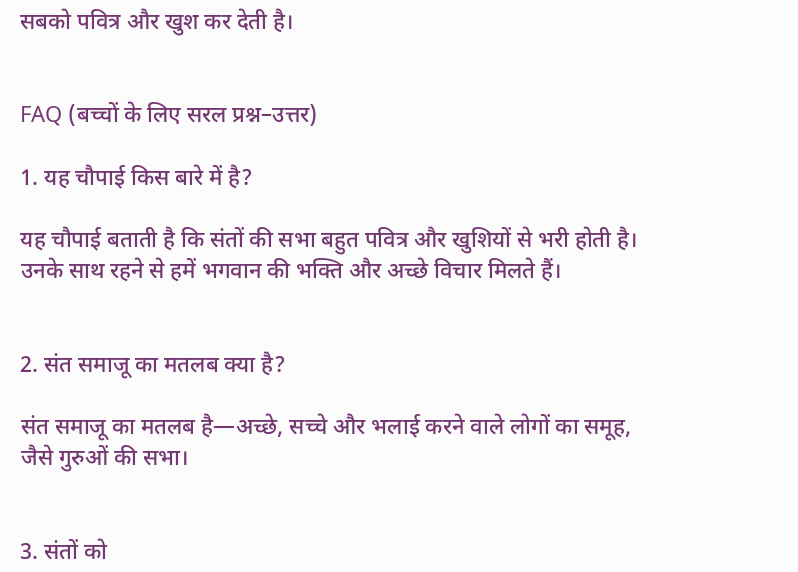सबको पवित्र और खुश कर देती है।


FAQ (बच्चों के लिए सरल प्रश्न–उत्तर)

1. यह चौपाई किस बारे में है?

यह चौपाई बताती है कि संतों की सभा बहुत पवित्र और खुशियों से भरी होती है। उनके साथ रहने से हमें भगवान की भक्ति और अच्छे विचार मिलते हैं।


2. संत समाजू का मतलब क्या है?

संत समाजू का मतलब है—अच्छे, सच्चे और भलाई करने वाले लोगों का समूह, जैसे गुरुओं की सभा।


3. संतों को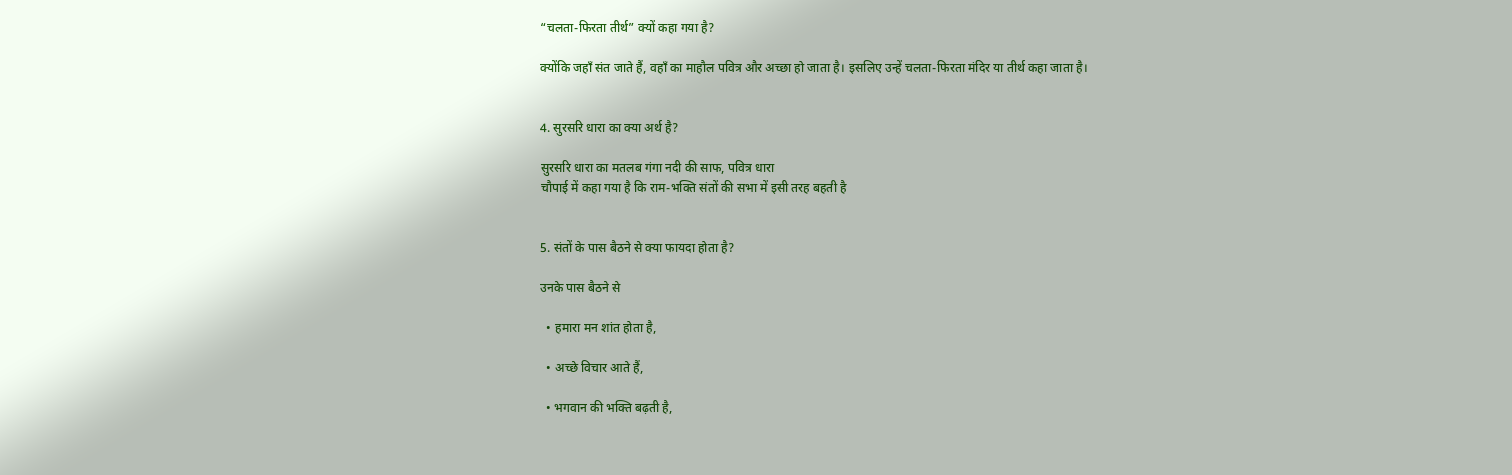“चलता-फिरता तीर्थ” क्यों कहा गया है?

क्योंकि जहाँ संत जाते हैं, वहाँ का माहौल पवित्र और अच्छा हो जाता है। इसलिए उन्हें चलता-फिरता मंदिर या तीर्थ कहा जाता है।


4. सुरसरि धारा का क्या अर्थ है?

सुरसरि धारा का मतलब गंगा नदी की साफ, पवित्र धारा
चौपाई में कहा गया है कि राम-भक्ति संतों की सभा में इसी तरह बहती है


5. संतों के पास बैठने से क्या फायदा होता है?

उनके पास बैठने से

  • हमारा मन शांत होता है,

  • अच्छे विचार आते हैं,

  • भगवान की भक्ति बढ़ती है,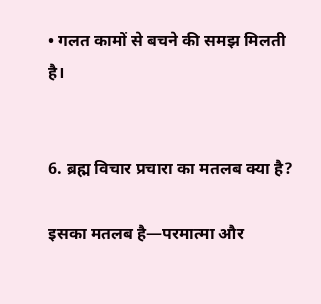• गलत कामों से बचने की समझ मिलती है।


6. ब्रह्म विचार प्रचारा का मतलब क्या है?

इसका मतलब है—परमात्मा और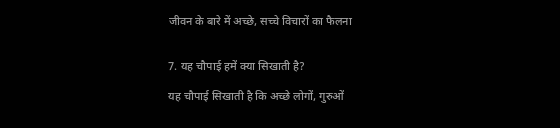जीवन के बारे में अच्छे, सच्चे विचारों का फैलना


7. यह चौपाई हमें क्या सिखाती है?

यह चौपाई सिखाती है कि अच्छे लोगों, गुरुओं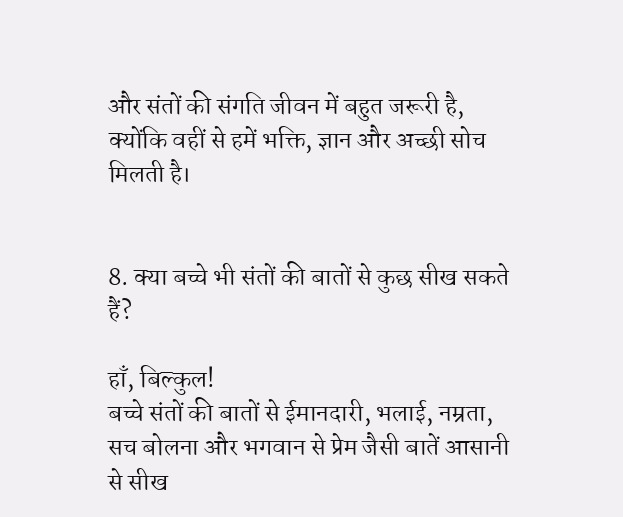और संतों की संगति जीवन में बहुत जरूरी है, क्योंकि वहीं से हमें भक्ति, ज्ञान और अच्छी सोच मिलती है।


8. क्या बच्चे भी संतों की बातों से कुछ सीख सकते हैं?

हाँ, बिल्कुल!
बच्चे संतों की बातों से ईमानदारी, भलाई, नम्रता, सच बोलना और भगवान से प्रेम जैसी बातें आसानी से सीख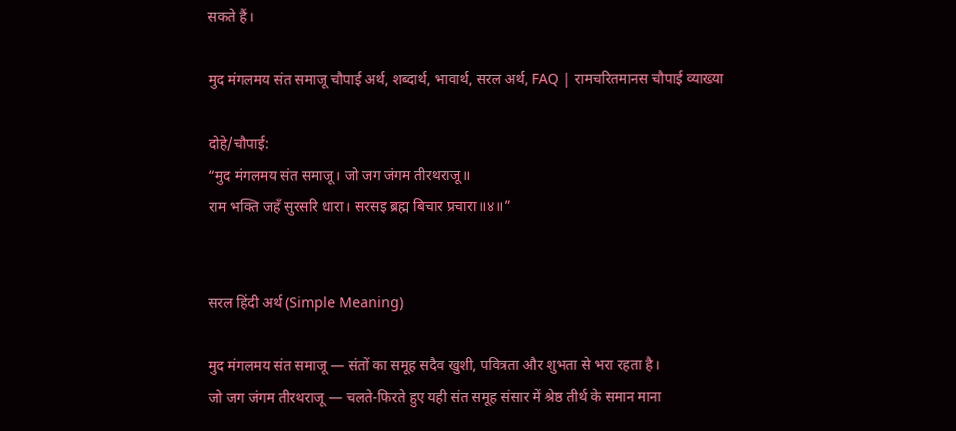सकते हैं।

मुद मंगलमय संत समाजू चौपाई अर्थ, शब्दार्थ, भावार्थ, सरल अर्थ, FAQ | रामचरितमानस चौपाई व्याख्या

दोहे/चौपाई:
“मुद मंगलमय संत समाजू। जो जग जंगम तीरथराजू॥
राम भक्ति जहँ सुरसरि धारा। सरसइ ब्रह्म बिचार प्रचारा॥४॥”


सरल हिंदी अर्थ (Simple Meaning)

मुद मंगलमय संत समाजू — संतों का समूह सदैव खुशी, पवित्रता और शुभता से भरा रहता है।
जो जग जंगम तीरथराजू — चलते-फिरते हुए यही संत समूह संसार में श्रेष्ठ तीर्थ के समान माना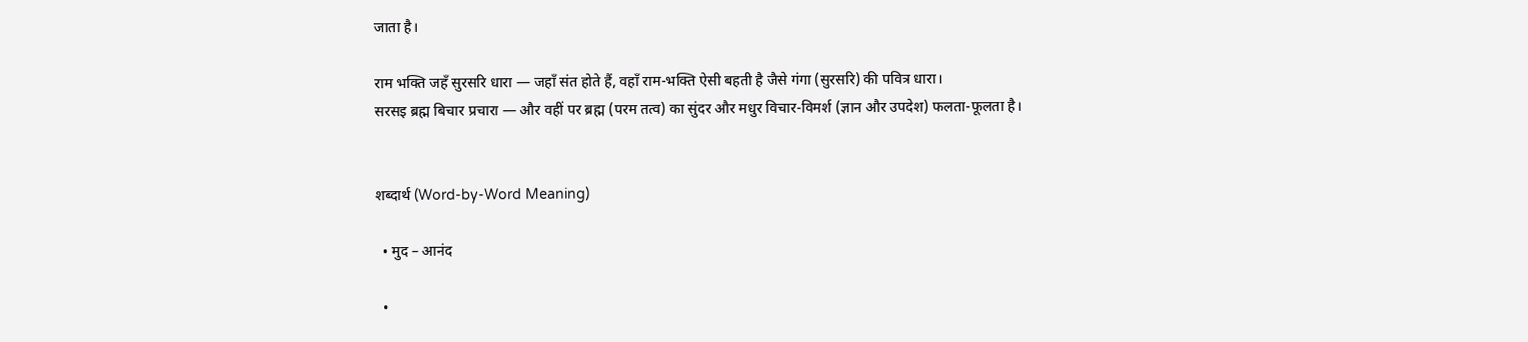जाता है।

राम भक्ति जहँ सुरसरि धारा — जहाँ संत होते हैं, वहाँ राम-भक्ति ऐसी बहती है जैसे गंगा (सुरसरि) की पवित्र धारा।
सरसइ ब्रह्म बिचार प्रचारा — और वहीं पर ब्रह्म (परम तत्व) का सुंदर और मधुर विचार-विमर्श (ज्ञान और उपदेश) फलता-फूलता है।


शब्दार्थ (Word-by-Word Meaning)

  • मुद – आनंद

  •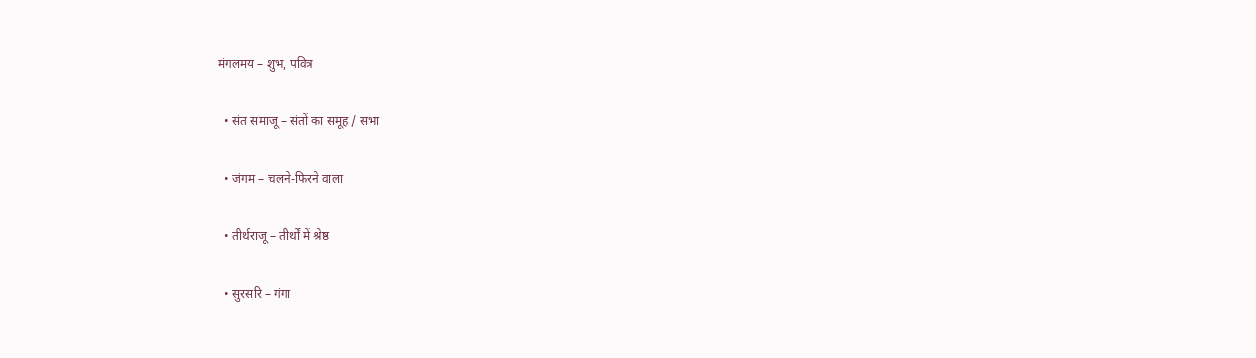मंगलमय – शुभ, पवित्र

  • संत समाजू – संतों का समूह / सभा

  • जंगम – चलने-फिरने वाला

  • तीर्थराजू – तीर्थों में श्रेष्ठ

  • सुरसरि – गंगा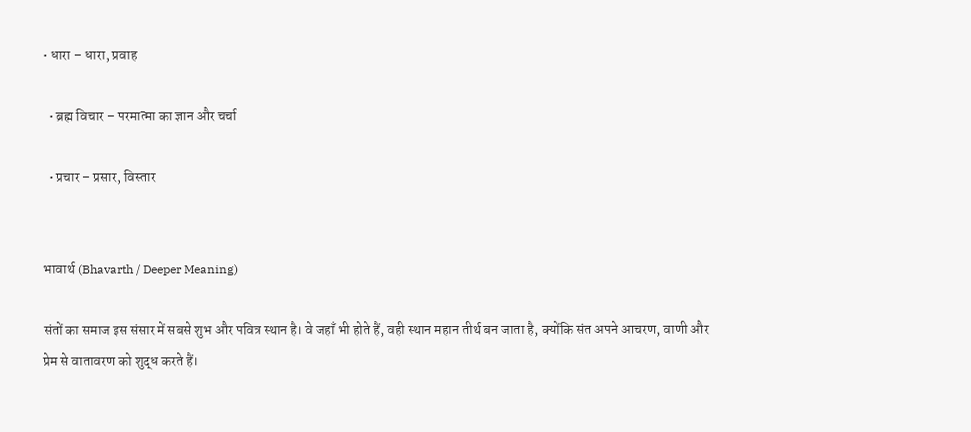• धारा – धारा, प्रवाह

  • ब्रह्म विचार – परमात्मा का ज्ञान और चर्चा

  • प्रचार – प्रसार, विस्तार


भावार्थ (Bhavarth / Deeper Meaning)

संतों का समाज इस संसार में सबसे शुभ और पवित्र स्थान है। वे जहाँ भी होते हैं, वही स्थान महान तीर्थ बन जाता है, क्योंकि संत अपने आचरण, वाणी और प्रेम से वातावरण को शुद्ध करते हैं।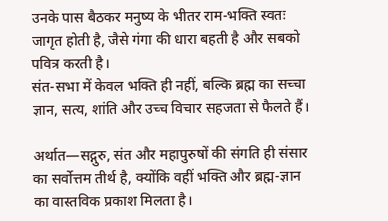उनके पास बैठकर मनुष्य के भीतर राम-भक्ति स्वतः जागृत होती है, जैसे गंगा की धारा बहती है और सबको पवित्र करती है।
संत-सभा में केवल भक्ति ही नहीं, बल्कि ब्रह्म का सच्चा ज्ञान, सत्य, शांति और उच्च विचार सहजता से फैलते हैं।

अर्थात—सद्गुरु, संत और महापुरुषों की संगति ही संसार का सर्वोत्तम तीर्थ है, क्योंकि वहीं भक्ति और ब्रह्म-ज्ञान का वास्तविक प्रकाश मिलता है।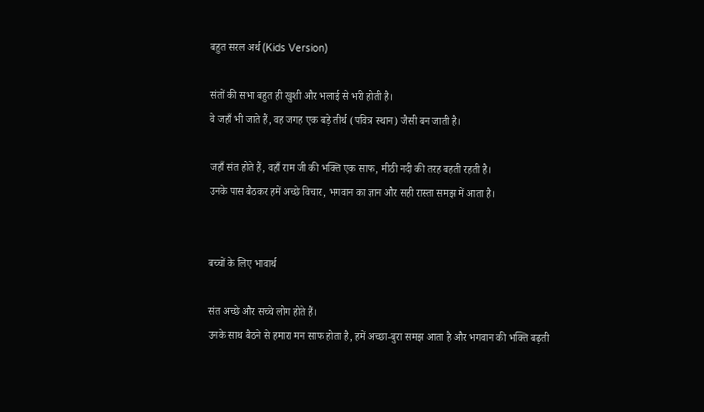बहुत सरल अर्थ (Kids Version)

संतों की सभा बहुत ही खुशी और भलाई से भरी होती है।
वे जहाँ भी जाते हैं, वह जगह एक बड़े तीर्थ (पवित्र स्थान) जैसी बन जाती है।

जहाँ संत होते हैं, वहाँ राम जी की भक्ति एक साफ, मीठी नदी की तरह बहती रहती है।
उनके पास बैठकर हमें अच्छे विचार, भगवान का ज्ञान और सही रास्ता समझ में आता है।


बच्चों के लिए भावार्थ

संत अच्छे और सच्चे लोग होते हैं।
उनके साथ बैठने से हमारा मन साफ होता है, हमें अच्छा-बुरा समझ आता है और भगवान की भक्ति बढ़ती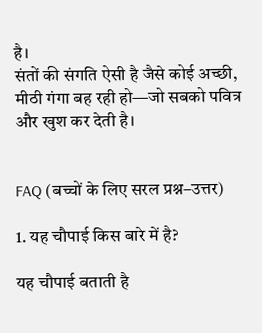है।
संतों की संगति ऐसी है जैसे कोई अच्छी, मीठी गंगा बह रही हो—जो सबको पवित्र और खुश कर देती है।


FAQ (बच्चों के लिए सरल प्रश्न–उत्तर)

1. यह चौपाई किस बारे में है?

यह चौपाई बताती है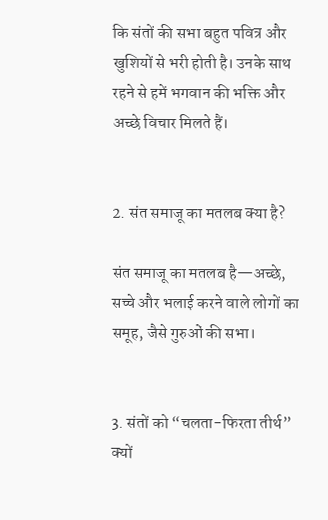कि संतों की सभा बहुत पवित्र और खुशियों से भरी होती है। उनके साथ रहने से हमें भगवान की भक्ति और अच्छे विचार मिलते हैं।


2. संत समाजू का मतलब क्या है?

संत समाजू का मतलब है—अच्छे, सच्चे और भलाई करने वाले लोगों का समूह, जैसे गुरुओं की सभा।


3. संतों को “चलता-फिरता तीर्थ” क्यों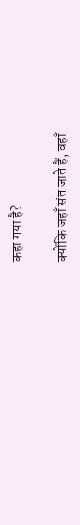कहा गया है?

क्योंकि जहाँ संत जाते हैं, वहाँ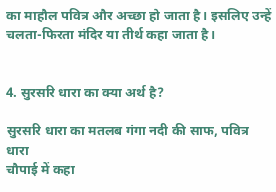का माहौल पवित्र और अच्छा हो जाता है। इसलिए उन्हें चलता-फिरता मंदिर या तीर्थ कहा जाता है।


4. सुरसरि धारा का क्या अर्थ है?

सुरसरि धारा का मतलब गंगा नदी की साफ, पवित्र धारा
चौपाई में कहा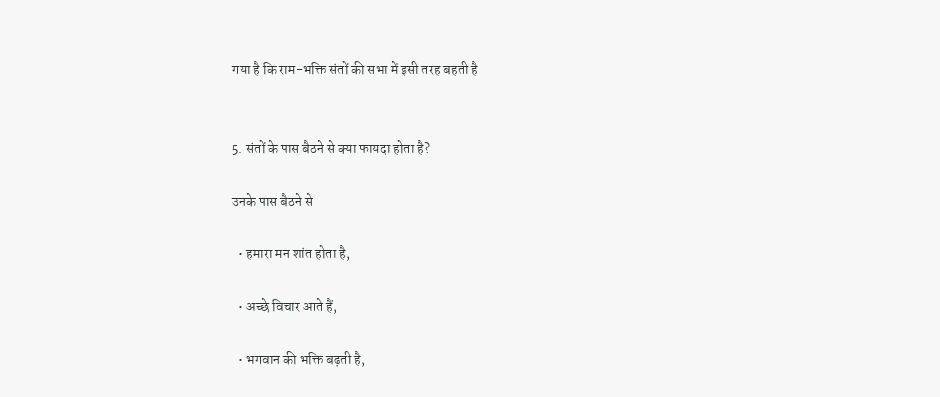गया है कि राम-भक्ति संतों की सभा में इसी तरह बहती है


5. संतों के पास बैठने से क्या फायदा होता है?

उनके पास बैठने से

  • हमारा मन शांत होता है,

  • अच्छे विचार आते हैं,

  • भगवान की भक्ति बढ़ती है,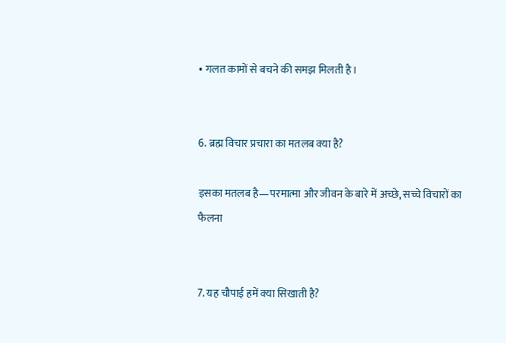• गलत कामों से बचने की समझ मिलती है।


6. ब्रह्म विचार प्रचारा का मतलब क्या है?

इसका मतलब है—परमात्मा और जीवन के बारे में अच्छे, सच्चे विचारों का फैलना


7. यह चौपाई हमें क्या सिखाती है?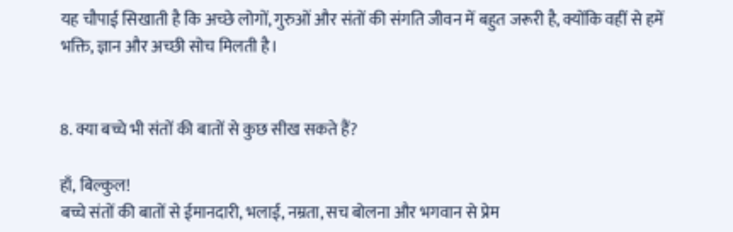यह चौपाई सिखाती है कि अच्छे लोगों, गुरुओं और संतों की संगति जीवन में बहुत जरूरी है, क्योंकि वहीं से हमें भक्ति, ज्ञान और अच्छी सोच मिलती है।


8. क्या बच्चे भी संतों की बातों से कुछ सीख सकते हैं?

हाँ, बिल्कुल!
बच्चे संतों की बातों से ईमानदारी, भलाई, नम्रता, सच बोलना और भगवान से प्रेम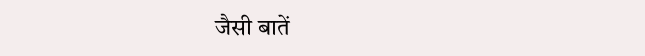जैसी बातें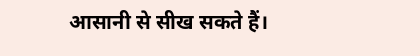आसानी से सीख सकते हैं।